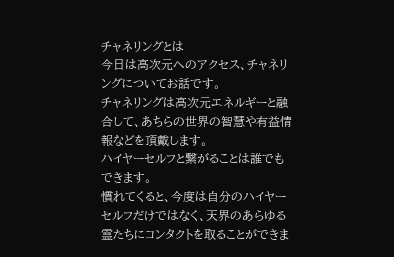チャネリングとは
今日は高次元へのアクセス、チャネリングについてお話です。
チャネリングは高次元エネルギーと融合して、あちらの世界の智慧や有益情報などを頂戴します。
ハイヤーセルフと繋がることは誰でもできます。
慣れてくると、今度は自分のハイヤーセルフだけではなく、天界のあらゆる霊たちにコンタクトを取ることができま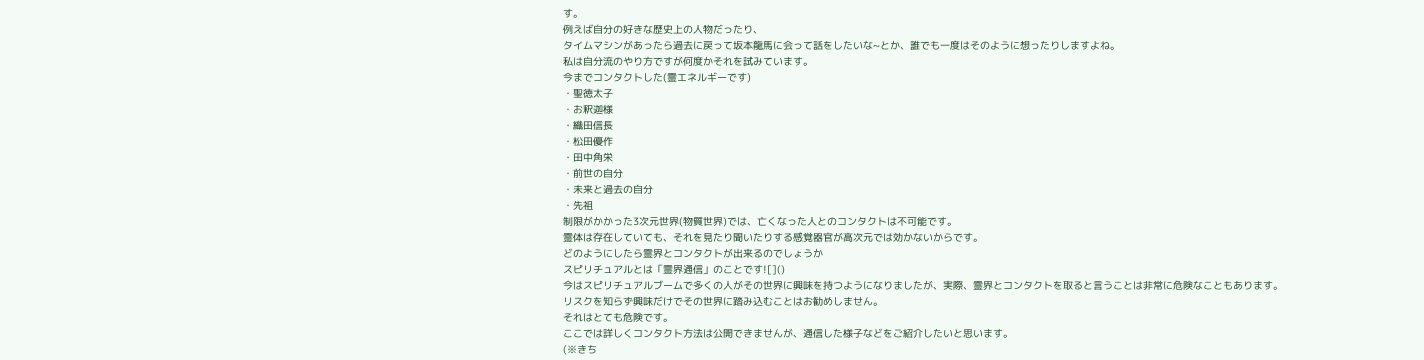す。
例えば自分の好きな歴史上の人物だったり、
タイムマシンがあったら過去に戻って坂本龍馬に会って話をしたいな~とか、誰でも一度はそのように想ったりしますよね。
私は自分流のやり方ですが何度かそれを試みています。
今までコンタクトした(霊エネルギーです)
・聖徳太子
・お釈迦様
・織田信長
・松田優作
・田中角栄
・前世の自分
・未来と過去の自分
・先祖
制限がかかった3次元世界(物質世界)では、亡くなった人とのコンタクトは不可能です。
霊体は存在していても、それを見たり聞いたりする感覚器官が高次元では効かないからです。
どのようにしたら霊界とコンタクトが出来るのでしょうか
スピリチュアルとは「霊界通信」のことです![]()
今はスピリチュアルブームで多くの人がその世界に興味を持つようになりましたが、実際、霊界とコンタクトを取ると言うことは非常に危険なこともあります。
リスクを知らず興味だけでその世界に踏み込むことはお勧めしません。
それはとても危険です。
ここでは詳しくコンタクト方法は公開できませんが、通信した様子などをご紹介したいと思います。
(※きち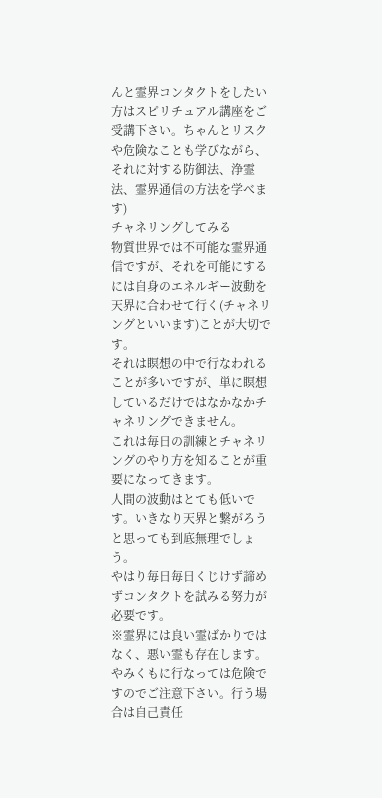んと霊界コンタクトをしたい方はスピリチュアル講座をご受講下さい。ちゃんとリスクや危険なことも学びながら、それに対する防御法、浄霊法、霊界通信の方法を学べます)
チャネリングしてみる
物質世界では不可能な霊界通信ですが、それを可能にするには自身のエネルギー波動を天界に合わせて行く(チャネリングといいます)ことが大切です。
それは瞑想の中で行なわれることが多いですが、単に瞑想しているだけではなかなかチャネリングできません。
これは毎日の訓練とチャネリングのやり方を知ることが重要になってきます。
人間の波動はとても低いです。いきなり天界と繋がろうと思っても到底無理でしょう。
やはり毎日毎日くじけず諦めずコンタクトを試みる努力が必要です。
※霊界には良い霊ばかりではなく、悪い霊も存在します。やみくもに行なっては危険ですのでご注意下さい。行う場合は自己責任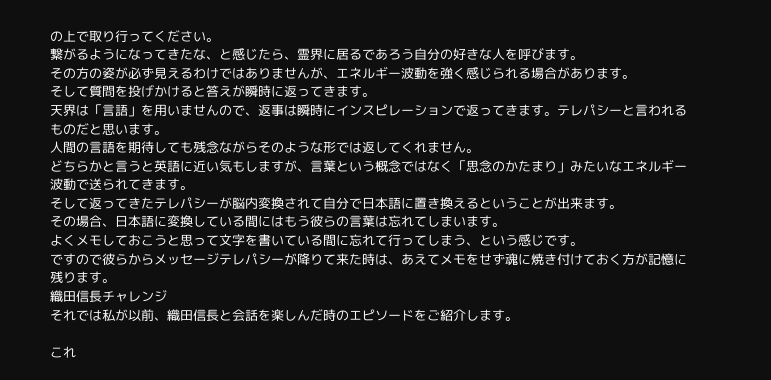の上で取り行ってください。
繋がるようになってきたな、と感じたら、霊界に居るであろう自分の好きな人を呼びます。
その方の姿が必ず見えるわけではありませんが、エネルギー波動を強く感じられる場合があります。
そして質問を投げかけると答えが瞬時に返ってきます。
天界は「言語」を用いませんので、返事は瞬時にインスピレーションで返ってきます。テレパシーと言われるものだと思います。
人間の言語を期待しても残念ながらそのような形では返してくれません。
どちらかと言うと英語に近い気もしますが、言葉という概念ではなく「思念のかたまり」みたいなエネルギー波動で送られてきます。
そして返ってきたテレパシーが脳内変換されて自分で日本語に置き換えるということが出来ます。
その場合、日本語に変換している間にはもう彼らの言葉は忘れてしまいます。
よくメモしておこうと思って文字を書いている間に忘れて行ってしまう、という感じです。
ですので彼らからメッセージテレパシーが降りて来た時は、あえてメモをせず魂に焼き付けておく方が記憶に残ります。
織田信長チャレンジ
それでは私が以前、織田信長と会話を楽しんだ時のエピソードをご紹介します。

これ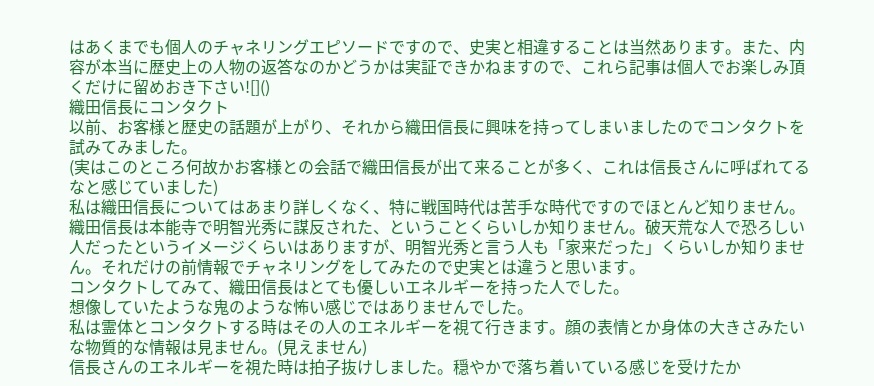はあくまでも個人のチャネリングエピソードですので、史実と相違することは当然あります。また、内容が本当に歴史上の人物の返答なのかどうかは実証できかねますので、これら記事は個人でお楽しみ頂くだけに留めおき下さい![]()
織田信長にコンタクト
以前、お客様と歴史の話題が上がり、それから織田信長に興味を持ってしまいましたのでコンタクトを試みてみました。
(実はこのところ何故かお客様との会話で織田信長が出て来ることが多く、これは信長さんに呼ばれてるなと感じていました)
私は織田信長についてはあまり詳しくなく、特に戦国時代は苦手な時代ですのでほとんど知りません。
織田信長は本能寺で明智光秀に謀反された、ということくらいしか知りません。破天荒な人で恐ろしい人だったというイメージくらいはありますが、明智光秀と言う人も「家来だった」くらいしか知りません。それだけの前情報でチャネリングをしてみたので史実とは違うと思います。
コンタクトしてみて、織田信長はとても優しいエネルギーを持った人でした。
想像していたような鬼のような怖い感じではありませんでした。
私は霊体とコンタクトする時はその人のエネルギーを視て行きます。顔の表情とか身体の大きさみたいな物質的な情報は見ません。(見えません)
信長さんのエネルギーを視た時は拍子抜けしました。穏やかで落ち着いている感じを受けたか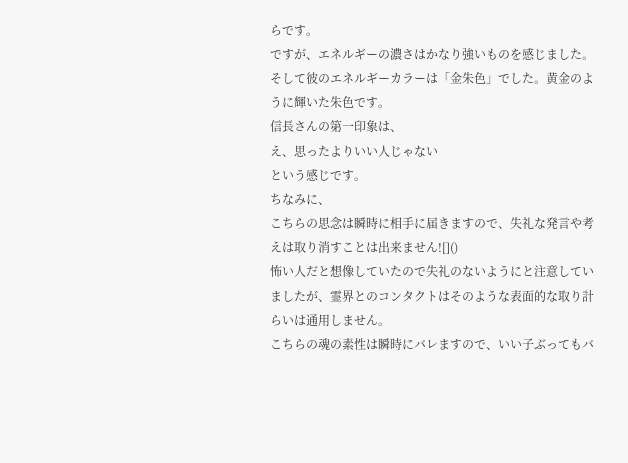らです。
ですが、エネルギーの濃さはかなり強いものを感じました。
そして彼のエネルギーカラーは「金朱色」でした。黄金のように輝いた朱色です。
信長さんの第一印象は、
え、思ったよりいい人じゃない
という感じです。
ちなみに、
こちらの思念は瞬時に相手に届きますので、失礼な発言や考えは取り消すことは出来ません![]()
怖い人だと想像していたので失礼のないようにと注意していましたが、霊界とのコンタクトはそのような表面的な取り計らいは通用しません。
こちらの魂の素性は瞬時にバレますので、いい子ぶってもバ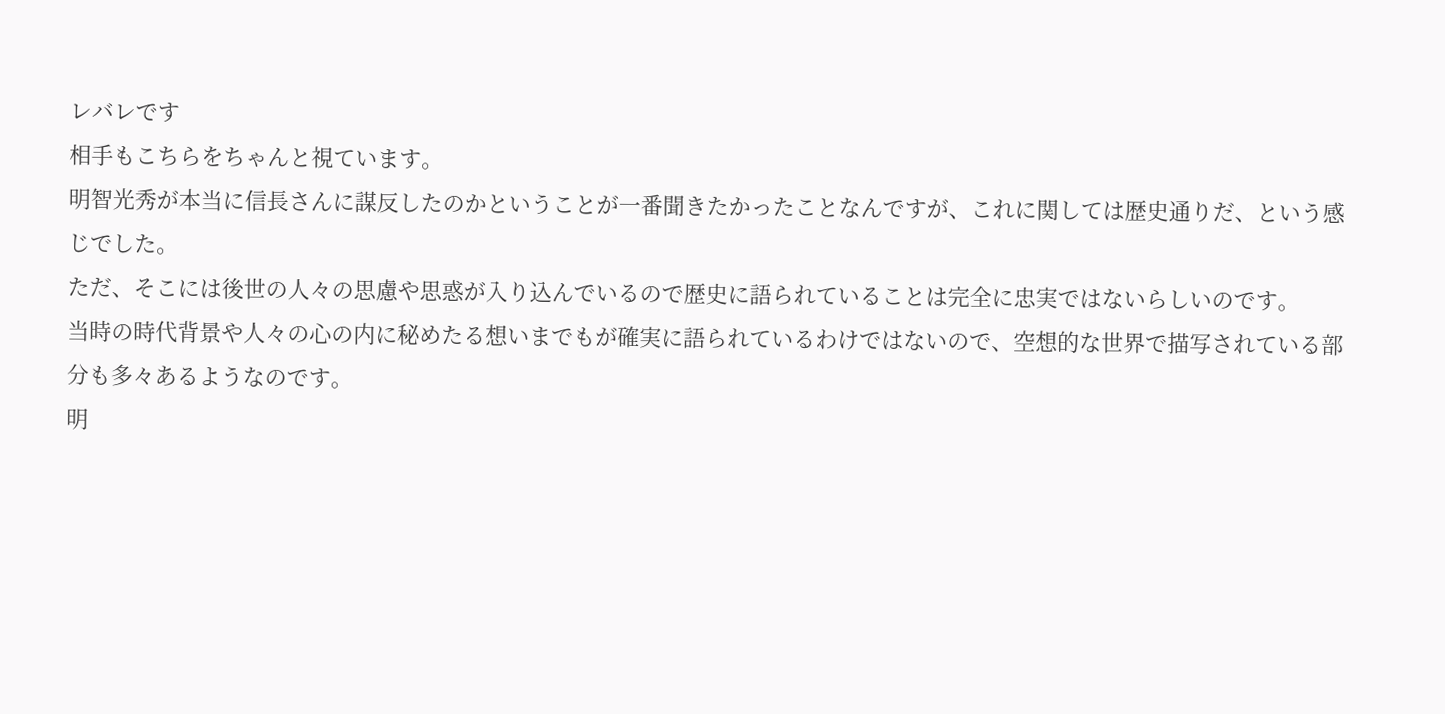レバレです
相手もこちらをちゃんと視ています。
明智光秀が本当に信長さんに謀反したのかということが一番聞きたかったことなんですが、これに関しては歴史通りだ、という感じでした。
ただ、そこには後世の人々の思慮や思惑が入り込んでいるので歴史に語られていることは完全に忠実ではないらしいのです。
当時の時代背景や人々の心の内に秘めたる想いまでもが確実に語られているわけではないので、空想的な世界で描写されている部分も多々あるようなのです。
明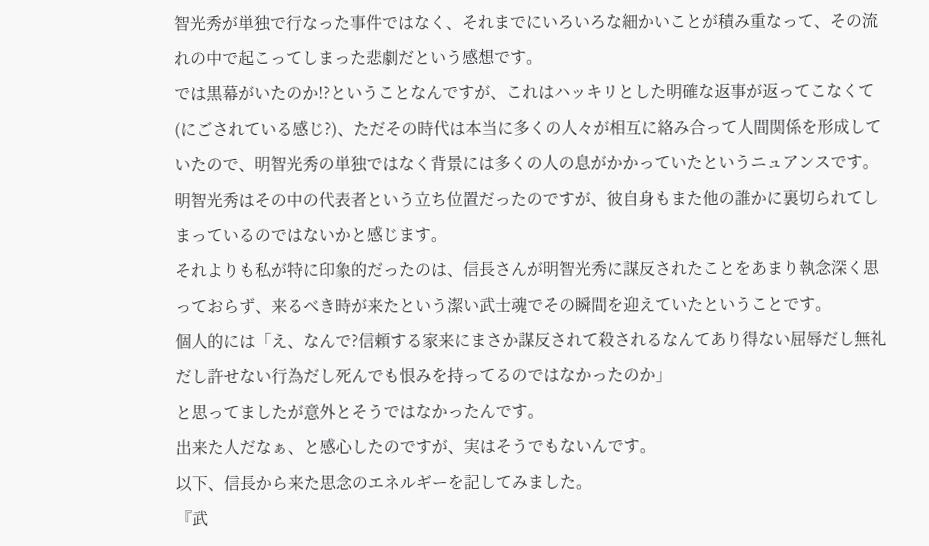智光秀が単独で行なった事件ではなく、それまでにいろいろな細かいことが積み重なって、その流れの中で起こってしまった悲劇だという感想です。
では黒幕がいたのか!?ということなんですが、これはハッキリとした明確な返事が返ってこなくて(にごされている感じ?)、ただその時代は本当に多くの人々が相互に絡み合って人間関係を形成していたので、明智光秀の単独ではなく背景には多くの人の息がかかっていたというニュアンスです。
明智光秀はその中の代表者という立ち位置だったのですが、彼自身もまた他の誰かに裏切られてしまっているのではないかと感じます。
それよりも私が特に印象的だったのは、信長さんが明智光秀に謀反されたことをあまり執念深く思っておらず、来るべき時が来たという潔い武士魂でその瞬間を迎えていたということです。
個人的には「え、なんで?信頼する家来にまさか謀反されて殺されるなんてあり得ない屈辱だし無礼だし許せない行為だし死んでも恨みを持ってるのではなかったのか」
と思ってましたが意外とそうではなかったんです。
出来た人だなぁ、と感心したのですが、実はそうでもないんです。
以下、信長から来た思念のエネルギーを記してみました。
『武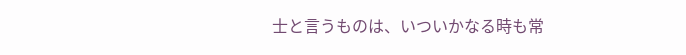士と言うものは、いついかなる時も常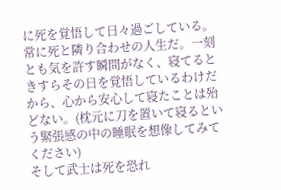に死を覚悟して日々過ごしている。常に死と隣り合わせの人生だ。一刻とも気を許す瞬間がなく、寝てるときすらその日を覚悟しているわけだから、心から安心して寝たことは殆どない。(枕元に刀を置いて寝るという緊張感の中の睡眠を想像してみてください)
そして武士は死を恐れ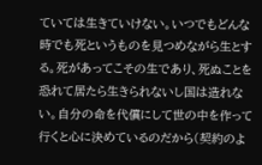ていては生きていけない。いつでもどんな時でも死というものを見つめながら生とする。死があってこその生であり、死ぬことを恐れて居たら生きられないし国は造れない。自分の命を代償にして世の中を作って行くと心に決めているのだから(契約のよ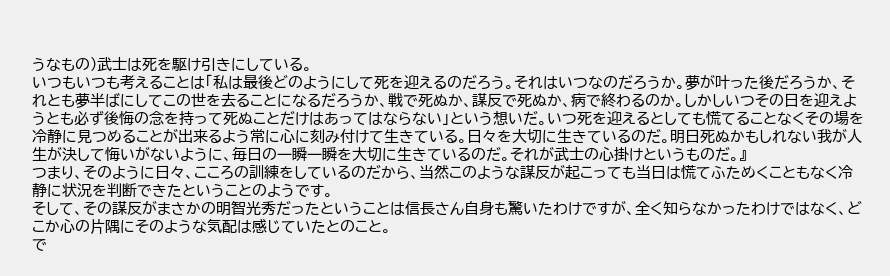うなもの)武士は死を駆け引きにしている。
いつもいつも考えることは「私は最後どのようにして死を迎えるのだろう。それはいつなのだろうか。夢が叶った後だろうか、それとも夢半ばにしてこの世を去ることになるだろうか、戦で死ぬか、謀反で死ぬか、病で終わるのか。しかしいつその日を迎えようとも必ず後悔の念を持って死ぬことだけはあってはならない」という想いだ。いつ死を迎えるとしても慌てることなくその場を冷静に見つめることが出来るよう常に心に刻み付けて生きている。日々を大切に生きているのだ。明日死ぬかもしれない我が人生が決して悔いがないように、毎日の一瞬一瞬を大切に生きているのだ。それが武士の心掛けというものだ。』
つまり、そのように日々、こころの訓練をしているのだから、当然このような謀反が起こっても当日は慌てふためくこともなく冷静に状況を判断できたということのようです。
そして、その謀反がまさかの明智光秀だったということは信長さん自身も驚いたわけですが、全く知らなかったわけではなく、どこか心の片隅にそのような気配は感じていたとのこと。
で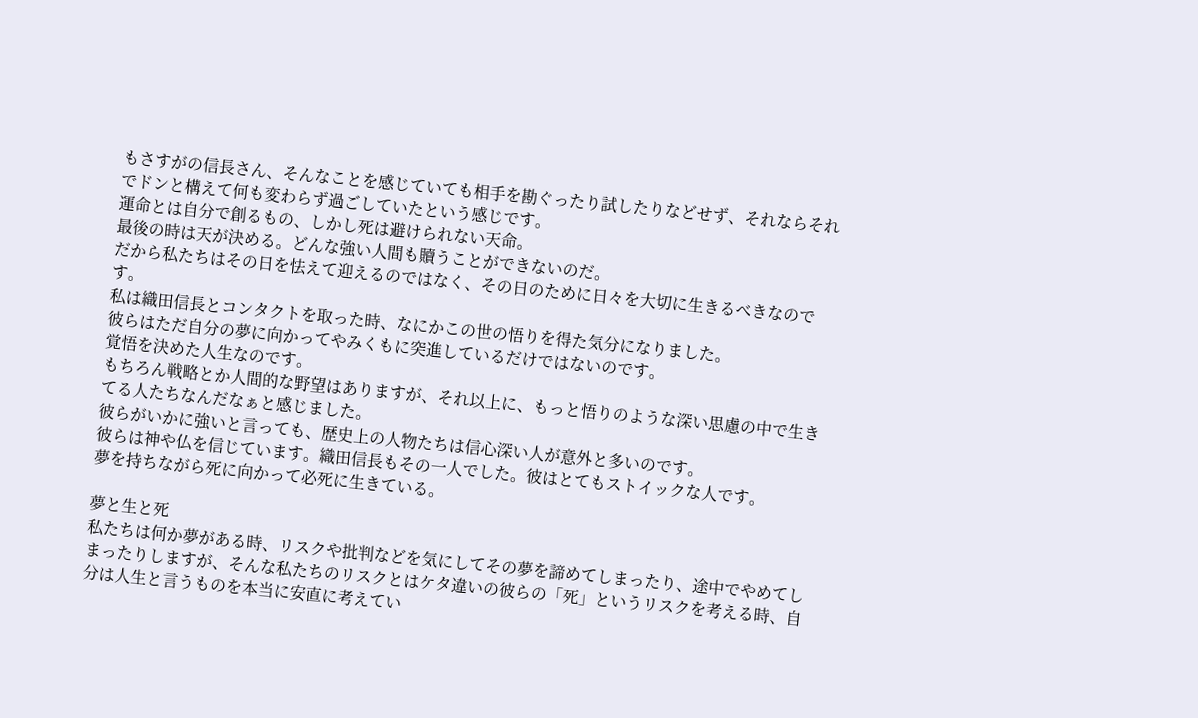もさすがの信長さん、そんなことを感じていても相手を勘ぐったり試したりなどせず、それならそれでドンと構えて何も変わらず過ごしていたという感じです。
運命とは自分で創るもの、しかし死は避けられない天命。
最後の時は天が決める。どんな強い人間も贖うことができないのだ。
だから私たちはその日を怯えて迎えるのではなく、その日のために日々を大切に生きるべきなのです。
私は織田信長とコンタクトを取った時、なにかこの世の悟りを得た気分になりました。
彼らはただ自分の夢に向かってやみくもに突進しているだけではないのです。
覚悟を決めた人生なのです。
もちろん戦略とか人間的な野望はありますが、それ以上に、もっと悟りのような深い思慮の中で生きてる人たちなんだなぁと感じました。
彼らがいかに強いと言っても、歴史上の人物たちは信心深い人が意外と多いのです。
彼らは神や仏を信じています。織田信長もその一人でした。彼はとてもストイックな人です。
夢を持ちながら死に向かって必死に生きている。

夢と生と死
私たちは何か夢がある時、リスクや批判などを気にしてその夢を諦めてしまったり、途中でやめてしまったりしますが、そんな私たちのリスクとはケタ違いの彼らの「死」というリスクを考える時、自分は人生と言うものを本当に安直に考えてい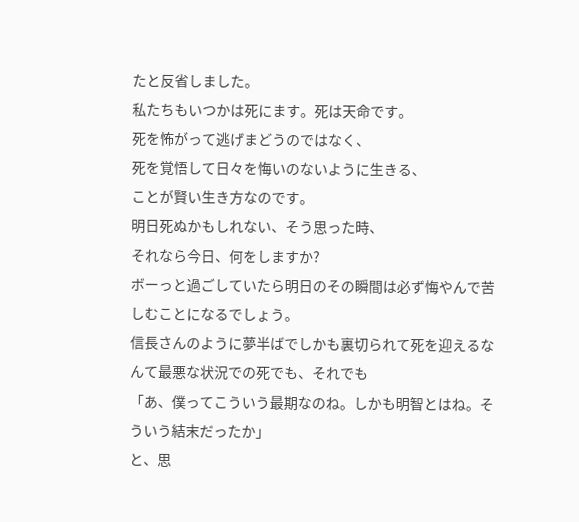たと反省しました。
私たちもいつかは死にます。死は天命です。
死を怖がって逃げまどうのではなく、
死を覚悟して日々を悔いのないように生きる、
ことが賢い生き方なのです。
明日死ぬかもしれない、そう思った時、
それなら今日、何をしますか?
ボーっと過ごしていたら明日のその瞬間は必ず悔やんで苦しむことになるでしょう。
信長さんのように夢半ばでしかも裏切られて死を迎えるなんて最悪な状況での死でも、それでも
「あ、僕ってこういう最期なのね。しかも明智とはね。そういう結末だったか」
と、思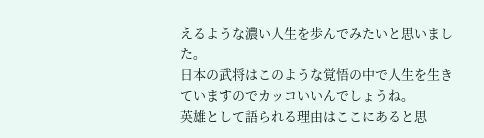えるような濃い人生を歩んでみたいと思いました。
日本の武将はこのような覚悟の中で人生を生きていますのでカッコいいんでしょうね。
英雄として語られる理由はここにあると思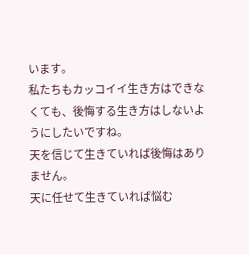います。
私たちもカッコイイ生き方はできなくても、後悔する生き方はしないようにしたいですね。
天を信じて生きていれば後悔はありません。
天に任せて生きていれば悩む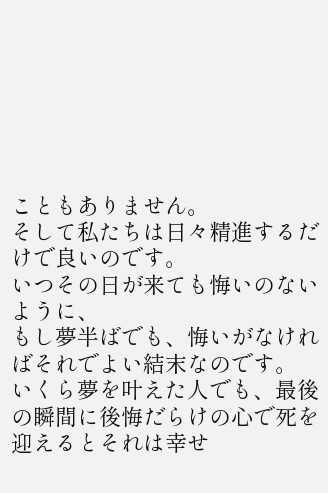こともありません。
そして私たちは日々精進するだけで良いのです。
いつその日が来ても悔いのないように、
もし夢半ばでも、悔いがなければそれでよい結末なのです。
いくら夢を叶えた人でも、最後の瞬間に後悔だらけの心で死を迎えるとそれは幸せ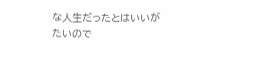な人生だったとはいいがたいので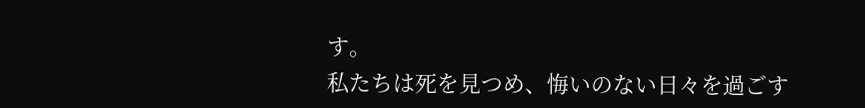す。
私たちは死を見つめ、悔いのない日々を過ごす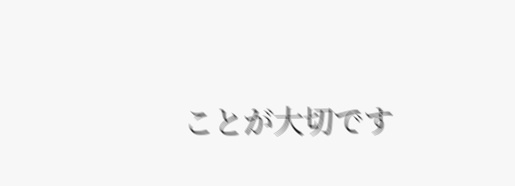ことが大切です